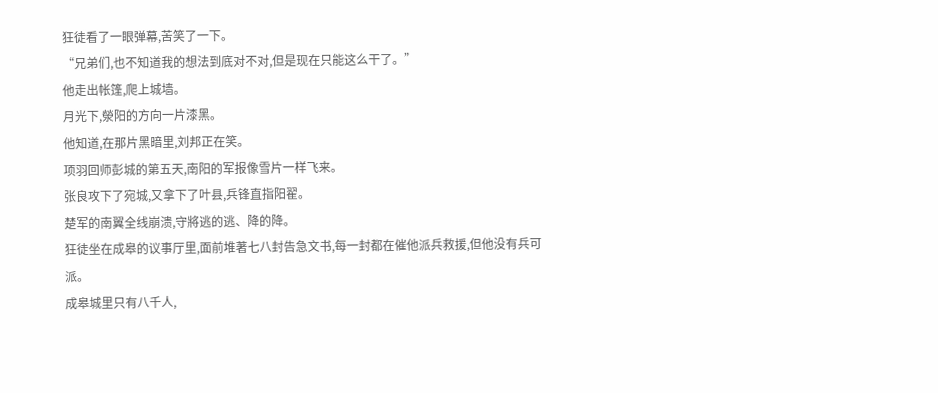狂徒看了一眼弹幕,苦笑了一下。
“兄弟们,也不知道我的想法到底对不对,但是现在只能这么干了。”
他走出帐篷,爬上城墙。
月光下,滎阳的方向一片漆黑。
他知道,在那片黑暗里,刘邦正在笑。
项羽回师彭城的第五天,南阳的军报像雪片一样飞来。
张良攻下了宛城,又拿下了叶县,兵锋直指阳翟。
楚军的南翼全线崩溃,守將逃的逃、降的降。
狂徒坐在成皋的议事厅里,面前堆著七八封告急文书,每一封都在催他派兵救援,但他没有兵可派。
成皋城里只有八千人,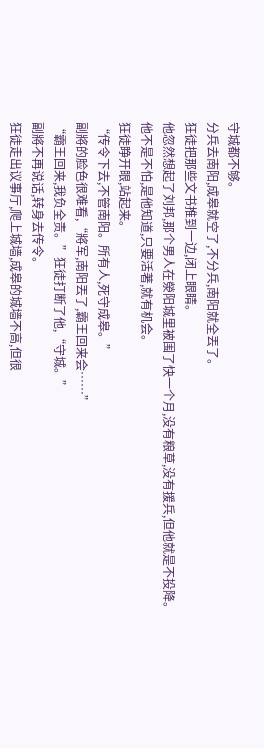守城都不够。
分兵去南阳,成皋就空了,不分兵,南阳就全丟了。
狂徒把那些文书推到一边,闭上眼睛。
他忽然想起了刘邦,那个男人在滎阳城里被围了快一个月,没有粮草,没有援兵,但他就是不投降。
他不是不怕,是他知道,只要活著,就有机会。
狂徒睁开眼,站起来。
“传令下去,不管南阳。所有人,死守成皋。”
副將的脸色很难看,“將军,南阳丟了,霸王回来会……”
“霸王回来,我负全责。”狂徒打断了他,“守城。”
副將不再说话,转身去传令。
狂徒走出议事厅,爬上城墙,成皋的城墙不高,但很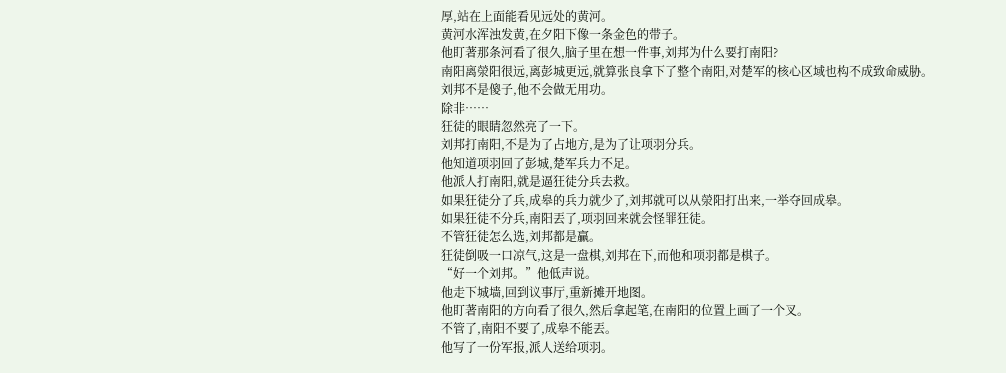厚,站在上面能看见远处的黄河。
黄河水浑浊发黄,在夕阳下像一条金色的带子。
他盯著那条河看了很久,脑子里在想一件事,刘邦为什么要打南阳?
南阳离滎阳很远,离彭城更远,就算张良拿下了整个南阳,对楚军的核心区域也构不成致命威胁。
刘邦不是傻子,他不会做无用功。
除非……
狂徒的眼睛忽然亮了一下。
刘邦打南阳,不是为了占地方,是为了让项羽分兵。
他知道项羽回了彭城,楚军兵力不足。
他派人打南阳,就是逼狂徒分兵去救。
如果狂徒分了兵,成皋的兵力就少了,刘邦就可以从滎阳打出来,一举夺回成皋。
如果狂徒不分兵,南阳丟了,项羽回来就会怪罪狂徒。
不管狂徒怎么选,刘邦都是贏。
狂徒倒吸一口凉气,这是一盘棋,刘邦在下,而他和项羽都是棋子。
“好一个刘邦。”他低声说。
他走下城墙,回到议事厅,重新摊开地图。
他盯著南阳的方向看了很久,然后拿起笔,在南阳的位置上画了一个叉。
不管了,南阳不要了,成皋不能丟。
他写了一份军报,派人送给项羽。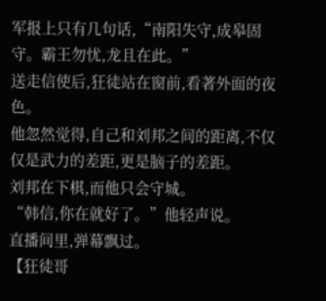军报上只有几句话,“南阳失守,成皋固守。霸王勿忧,龙且在此。”
送走信使后,狂徒站在窗前,看著外面的夜色。
他忽然觉得,自己和刘邦之间的距离,不仅仅是武力的差距,更是脑子的差距。
刘邦在下棋,而他只会守城。
“韩信,你在就好了。”他轻声说。
直播间里,弹幕飘过。
【狂徒哥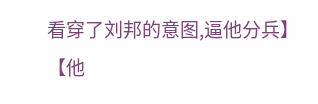看穿了刘邦的意图,逼他分兵】
【他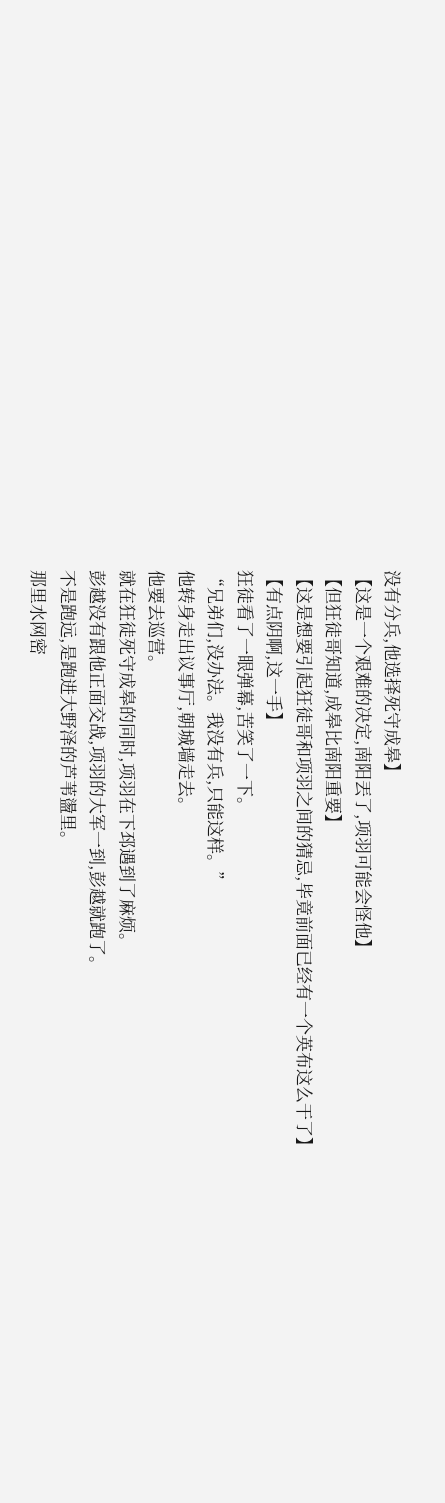没有分兵,他选择死守成皋】
【这是一个艰难的决定,南阳丟了,项羽可能会怪他】
【但狂徒哥知道,成皋比南阳重要】
【这是想要引起狂徒哥和项羽之间的猜忌,毕竟前面已经有一个英布这么干了】
【有点阴啊,这一手】
狂徒看了一眼弹幕,苦笑了一下。
“兄弟们,没办法。我没有兵,只能这样。”
他转身走出议事厅,朝城墙走去。
他要去巡营。
就在狂徒死守成皋的同时,项羽在下邳遇到了麻烦。
彭越没有跟他正面交战,项羽的大军一到,彭越就跑了。
不是跑远,是跑进大野泽的芦苇盪里。
那里水网密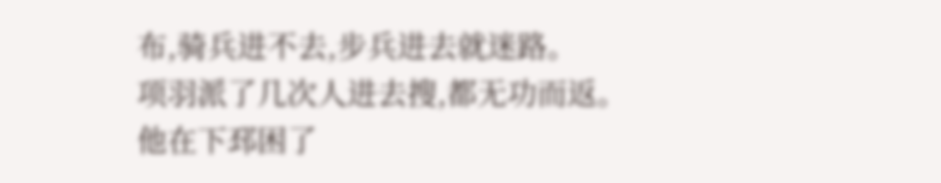布,骑兵进不去,步兵进去就迷路。
项羽派了几次人进去搜,都无功而返。
他在下邳困了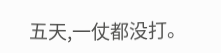五天,一仗都没打。